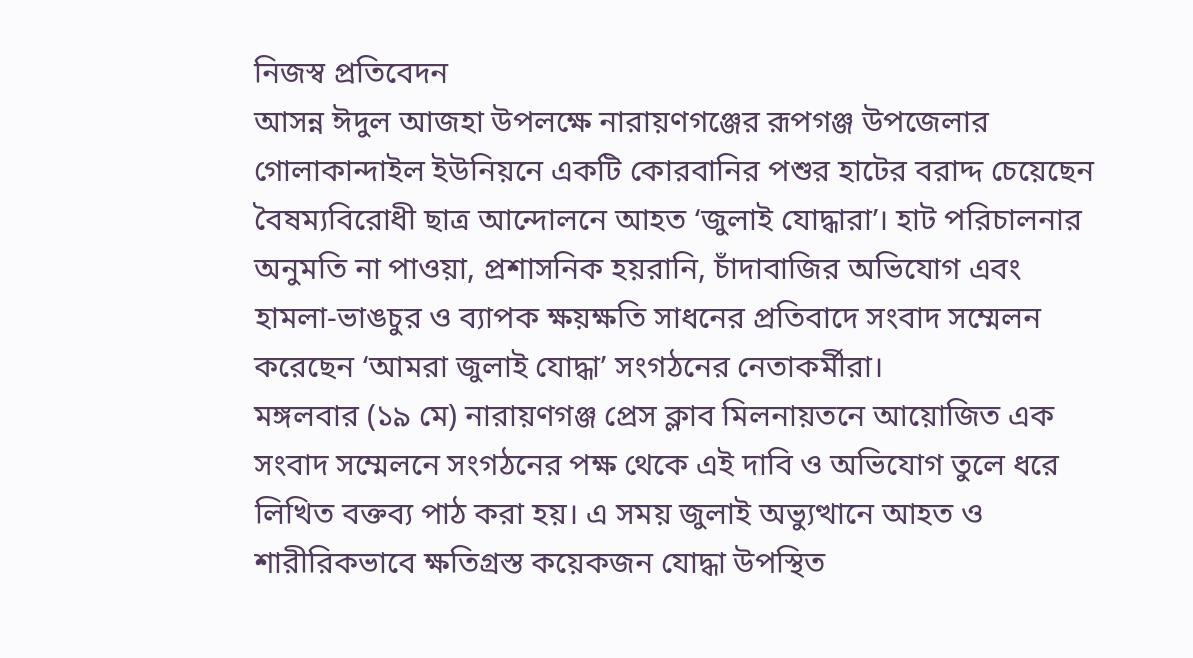নিজস্ব প্রতিবেদন
আসন্ন ঈদুল আজহা উপলক্ষে নারায়ণগঞ্জের রূপগঞ্জ উপজেলার গোলাকান্দাইল ইউনিয়নে একটি কোরবানির পশুর হাটের বরাদ্দ চেয়েছেন বৈষম্যবিরোধী ছাত্র আন্দোলনে আহত ‘জুলাই যোদ্ধারা’। হাট পরিচালনার অনুমতি না পাওয়া, প্রশাসনিক হয়রানি, চাঁদাবাজির অভিযোগ এবং হামলা-ভাঙচুর ও ব্যাপক ক্ষয়ক্ষতি সাধনের প্রতিবাদে সংবাদ সম্মেলন করেছেন ‘আমরা জুলাই যোদ্ধা’ সংগঠনের নেতাকর্মীরা।
মঙ্গলবার (১৯ মে) নারায়ণগঞ্জ প্রেস ক্লাব মিলনায়তনে আয়োজিত এক সংবাদ সম্মেলনে সংগঠনের পক্ষ থেকে এই দাবি ও অভিযোগ তুলে ধরে লিখিত বক্তব্য পাঠ করা হয়। এ সময় জুলাই অভ্যুত্থানে আহত ও শারীরিকভাবে ক্ষতিগ্রস্ত কয়েকজন যোদ্ধা উপস্থিত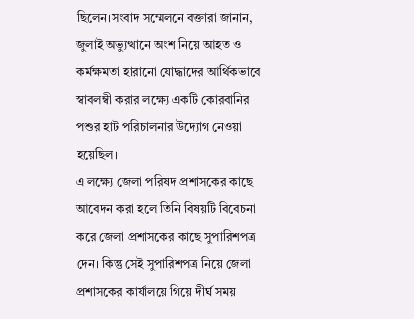ছিলেন।সংবাদ সম্মেলনে বক্তারা জানান, জুলাই অভ্যুত্থানে অংশ নিয়ে আহত ও কর্মক্ষমতা হারানো যোদ্ধাদের আর্থিকভাবে স্বাবলম্বী করার লক্ষ্যে একটি কোরবানির পশুর হাট পরিচালনার উদ্যোগ নেওয়া হয়েছিল।
এ লক্ষ্যে জেলা পরিষদ প্রশাসকের কাছে আবেদন করা হলে তিনি বিষয়টি বিবেচনা করে জেলা প্রশাসকের কাছে সুপারিশপত্র দেন। কিন্তু সেই সুপারিশপত্র নিয়ে জেলা প্রশাসকের কার্যালয়ে গিয়ে দীর্ঘ সময়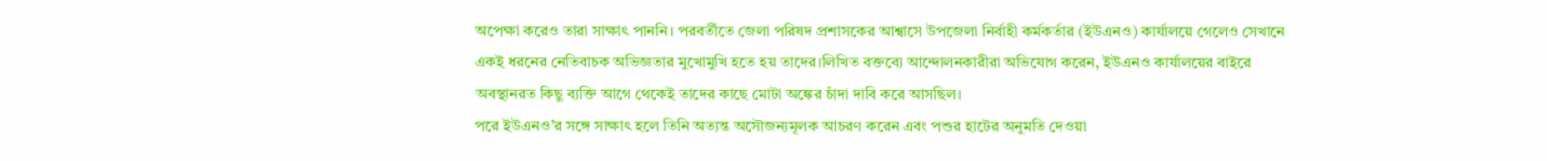অপেক্ষা করেও তারা সাক্ষাৎ পাননি। পরবর্তীতে জেলা পরিষদ প্রশাসকের আশ্বাসে উপজেলা নির্বাহী কর্মকর্তার (ইউএনও) কার্যালয়ে গেলেও সেখানে একই ধরনের নেতিবাচক অভিজ্ঞতার মুখোমুখি হতে হয় তাদের।লিখিত বক্তব্যে আন্দোলনকারীরা অভিযোগ করেন, ইউএনও কার্যালয়ের বাইরে অবস্থানরত কিছু ব্যক্তি আগে থেকেই তাদের কাছে মোটা অঙ্কের চাঁদা দাবি করে আসছিল।
পরে ইউএনও’র সঙ্গে সাক্ষাৎ হলে তিনি অত্যন্ত অসৌজন্যমূলক আচরণ করেন এবং পশুর হাটের অনুমতি দেওয়া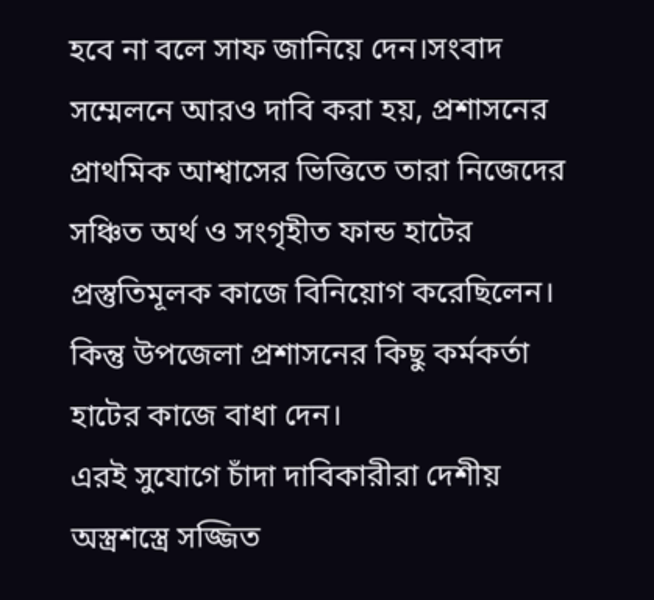হবে না বলে সাফ জানিয়ে দেন।সংবাদ সম্মেলনে আরও দাবি করা হয়, প্রশাসনের প্রাথমিক আশ্বাসের ভিত্তিতে তারা নিজেদের সঞ্চিত অর্থ ও সংগৃহীত ফান্ড হাটের প্রস্তুতিমূলক কাজে বিনিয়োগ করেছিলেন। কিন্তু উপজেলা প্রশাসনের কিছু কর্মকর্তা হাটের কাজে বাধা দেন।
এরই সুযোগে চাঁদা দাবিকারীরা দেশীয় অস্ত্রশস্ত্রে সজ্জিত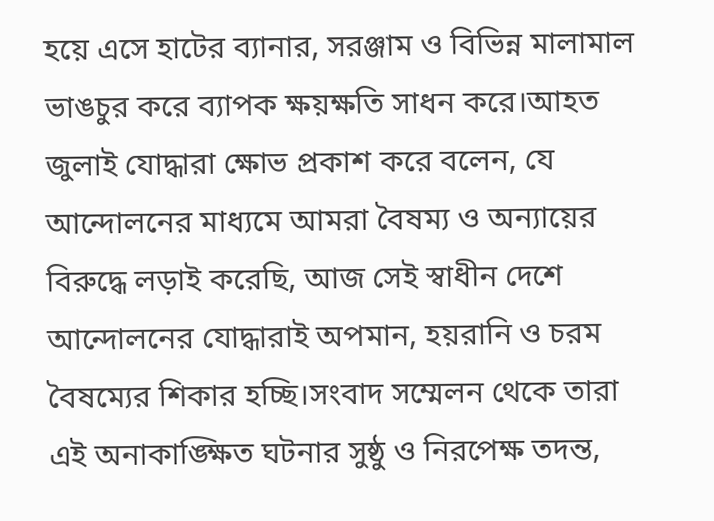হয়ে এসে হাটের ব্যানার, সরঞ্জাম ও বিভিন্ন মালামাল ভাঙচুর করে ব্যাপক ক্ষয়ক্ষতি সাধন করে।আহত জুলাই যোদ্ধারা ক্ষোভ প্রকাশ করে বলেন, যে আন্দোলনের মাধ্যমে আমরা বৈষম্য ও অন্যায়ের বিরুদ্ধে লড়াই করেছি, আজ সেই স্বাধীন দেশে আন্দোলনের যোদ্ধারাই অপমান, হয়রানি ও চরম বৈষম্যের শিকার হচ্ছি।সংবাদ সম্মেলন থেকে তারা এই অনাকাঙ্ক্ষিত ঘটনার সুষ্ঠু ও নিরপেক্ষ তদন্ত,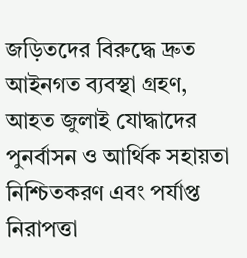জড়িতদের বিরুদ্ধে দ্রুত আইনগত ব্যবস্থা গ্রহণ, আহত জুলাই যোদ্ধাদের পুনর্বাসন ও আর্থিক সহায়তা নিশ্চিতকরণ এবং পর্যাপ্ত নিরাপত্তা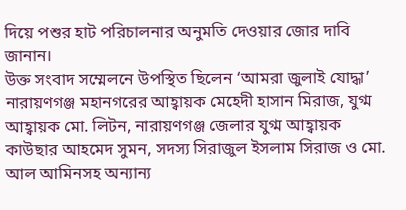দিয়ে পশুর হাট পরিচালনার অনুমতি দেওয়ার জোর দাবি জানান।
উক্ত সংবাদ সম্মেলনে উপস্থিত ছিলেন ‘আমরা জুলাই যোদ্ধা’ নারায়ণগঞ্জ মহানগরের আহ্বায়ক মেহেদী হাসান মিরাজ, যুগ্ম আহ্বায়ক মো. লিটন, নারায়ণগঞ্জ জেলার যুগ্ম আহ্বায়ক কাউছার আহমেদ সুমন, সদস্য সিরাজুল ইসলাম সিরাজ ও মো. আল আমিনসহ অন্যান্য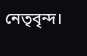নেতৃবৃন্দ।